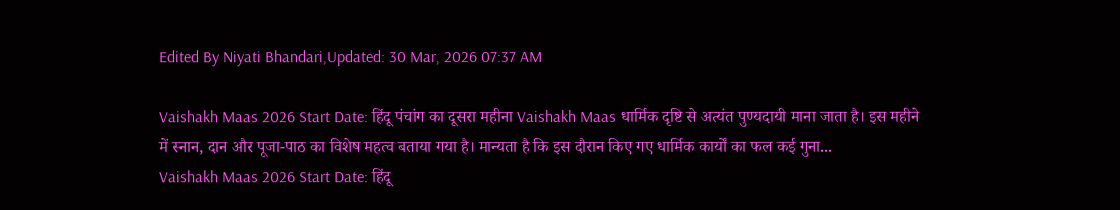Edited By Niyati Bhandari,Updated: 30 Mar, 2026 07:37 AM

Vaishakh Maas 2026 Start Date: हिंदू पंचांग का दूसरा महीना Vaishakh Maas धार्मिक दृष्टि से अत्यंत पुण्यदायी माना जाता है। इस महीने में स्नान, दान और पूजा-पाठ का विशेष महत्व बताया गया है। मान्यता है कि इस दौरान किए गए धार्मिक कार्यों का फल कई गुना...
Vaishakh Maas 2026 Start Date: हिंदू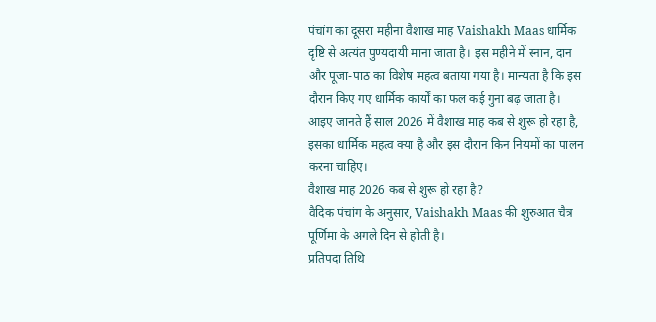पंचांग का दूसरा महीना वैशाख माह Vaishakh Maas धार्मिक दृष्टि से अत्यंत पुण्यदायी माना जाता है। इस महीने में स्नान, दान और पूजा-पाठ का विशेष महत्व बताया गया है। मान्यता है कि इस दौरान किए गए धार्मिक कार्यों का फल कई गुना बढ़ जाता है।
आइए जानते हैं साल 2026 में वैशाख माह कब से शुरू हो रहा है, इसका धार्मिक महत्व क्या है और इस दौरान किन नियमों का पालन करना चाहिए।
वैशाख माह 2026 कब से शुरू हो रहा है?
वैदिक पंचांग के अनुसार, Vaishakh Maas की शुरुआत चैत्र पूर्णिमा के अगले दिन से होती है।
प्रतिपदा तिथि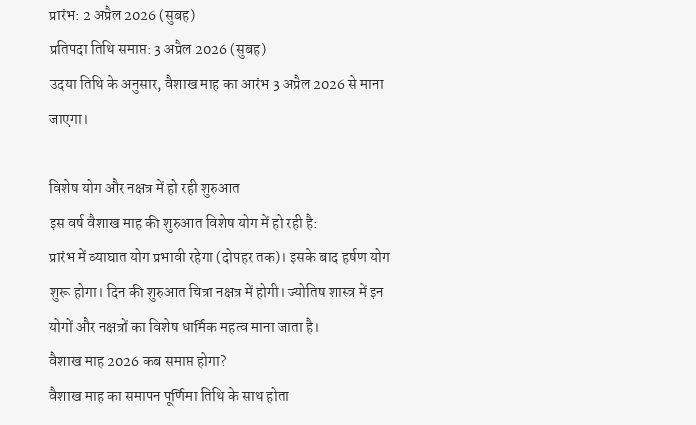प्रारंभ: 2 अप्रैल 2026 (सुबह)
प्रतिपदा तिथि समाप्त: 3 अप्रैल 2026 (सुबह)
उदया तिथि के अनुसार, वैशाख माह का आरंभ 3 अप्रैल 2026 से माना जाएगा।

विशेष योग और नक्षत्र में हो रही शुरुआत
इस वर्ष वैशाख माह की शुरुआत विशेष योग में हो रही है:
प्रारंभ में व्याघात योग प्रभावी रहेगा (दोपहर तक)। इसके बाद हर्षण योग शुरू होगा। दिन की शुरुआत चित्रा नक्षत्र में होगी। ज्योतिष शास्त्र में इन योगों और नक्षत्रों का विशेष धार्मिक महत्व माना जाता है।
वैशाख माह 2026 कब समाप्त होगा?
वैशाख माह का समापन पूर्णिमा तिथि के साथ होता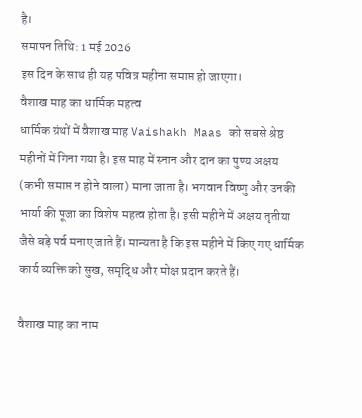है।
समापन तिथि: 1 मई 2026
इस दिन के साथ ही यह पवित्र महीना समाप्त हो जाएगा।
वैशाख माह का धार्मिक महत्व
धार्मिक ग्रंथों में वैशाख माह Vaishakh Maas को सबसे श्रेष्ठ महीनों में गिना गया है। इस माह में स्नान और दान का पुण्य अक्षय (कभी समाप्त न होने वाला) माना जाता है। भगवान विष्णु और उनकी भार्या की पूजा का विशेष महत्व होता है। इसी महीने में अक्षय तृतीया जैसे बड़े पर्व मनाए जाते हैं। मान्यता है कि इस महीने में किए गए धार्मिक कार्य व्यक्ति को सुख, समृद्धि और मोक्ष प्रदान करते हैं।

वैशाख माह का नाम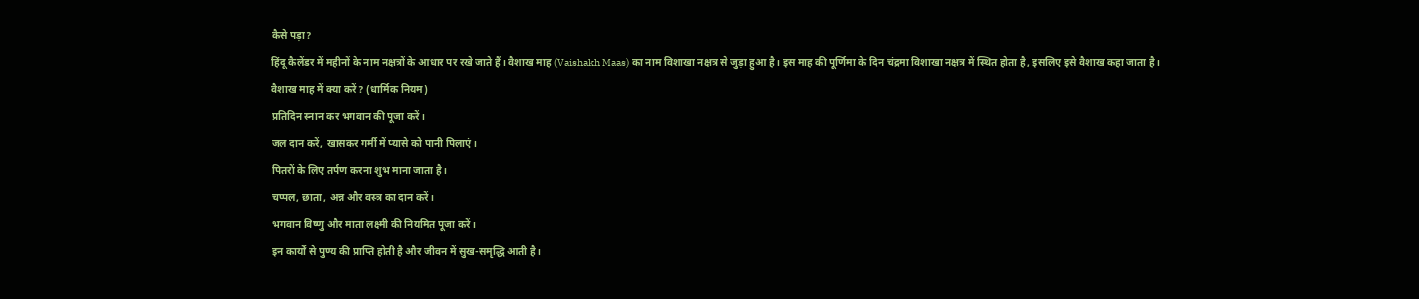कैसे पड़ा?
हिंदू कैलेंडर में महीनों के नाम नक्षत्रों के आधार पर रखे जाते हैं। वैशाख माह (Vaishakh Maas) का नाम विशाखा नक्षत्र से जुड़ा हुआ है। इस माह की पूर्णिमा के दिन चंद्रमा विशाखा नक्षत्र में स्थित होता है, इसलिए इसे वैशाख कहा जाता है।
वैशाख माह में क्या करें? (धार्मिक नियम)
प्रतिदिन स्नान कर भगवान की पूजा करें।
जल दान करें, खासकर गर्मी में प्यासे को पानी पिलाएं।
पितरों के लिए तर्पण करना शुभ माना जाता है।
चप्पल, छाता, अन्न और वस्त्र का दान करें।
भगवान विष्णु और माता लक्ष्मी की नियमित पूजा करें।
इन कार्यों से पुण्य की प्राप्ति होती है और जीवन में सुख-समृद्धि आती है।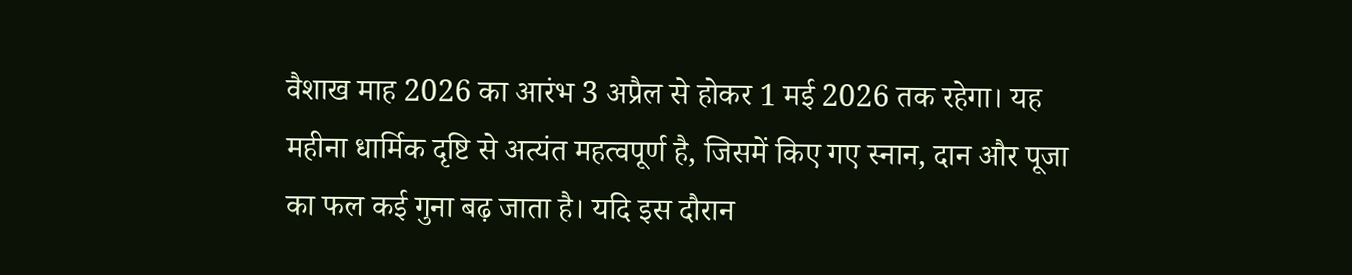वैशाख माह 2026 का आरंभ 3 अप्रैल से होकर 1 मई 2026 तक रहेगा। यह महीना धार्मिक दृष्टि से अत्यंत महत्वपूर्ण है, जिसमें किए गए स्नान, दान और पूजा का फल कई गुना बढ़ जाता है। यदि इस दौरान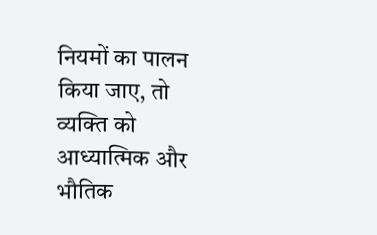नियमों का पालन किया जाए, तो व्यक्ति को आध्यात्मिक और भौतिक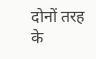दोनों तरह के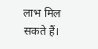लाभ मिल सकते हैं।